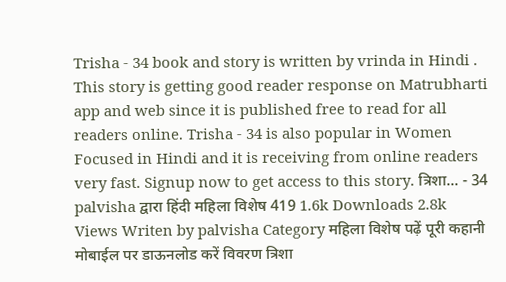Trisha - 34 book and story is written by vrinda in Hindi . This story is getting good reader response on Matrubharti app and web since it is published free to read for all readers online. Trisha - 34 is also popular in Women Focused in Hindi and it is receiving from online readers very fast. Signup now to get access to this story. त्रिशा... - 34 palvisha द्वारा हिंदी महिला विशेष 419 1.6k Downloads 2.8k Views Writen by palvisha Category महिला विशेष पढ़ें पूरी कहानी मोबाईल पर डाऊनलोड करें विवरण त्रिशा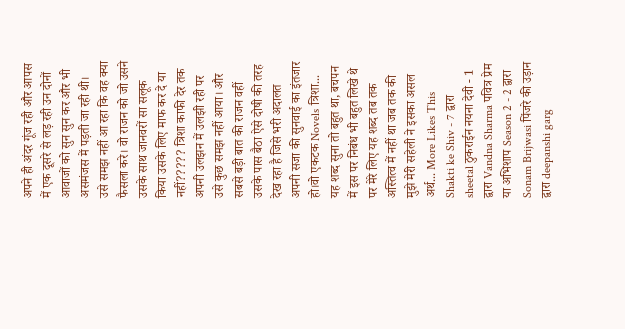अपने ही अंदर गूंज रही और आपस में एक दूसरे से लड़ रही उन दोनों आवाजों को सुन सुन कर और भी असमंजस में पड़ती जा रही थी। उसे समझ नहीं आ रहा कि वह क्या फैसला करे। वो राजन को जो उसने उसके साथ जानवरों सा सलूक किया उसके लिए माफ कर दे या नहीं????? त्रिशा काफी देर तक अपनी उलझन में उलझी रही पर उसे कुछ समझ नहीं आया। और सबसे बड़ी बात की राजन वहीं उसके पास बैठा ऐसे दोषी की तरह देख रहा है जिसे भरी अदालत अपनी सजा की सुनवाई का इंतजार हो।वो एकटक Novels त्रिशा... यह शब्द सुना तो बहुत था, बचपन में इस पर निबंध भी बहुत लिखे थे पर मेरे लिए यह शब्द तब तक अस्तित्व में नहीं था जब तक की मुझे मेरी सहेली ने इसका असल अर्थ... More Likes This Shakti ke Shiv - 7 द्वारा sheetal ठुकराईन नयना देवी - 1 द्वारा Vandna Sharma पवित्र प्रेम या अभिशाप Season 2 - 2 द्वारा Sonam Brijwasi पिंजरे की उड़ान द्वारा deepanshi garg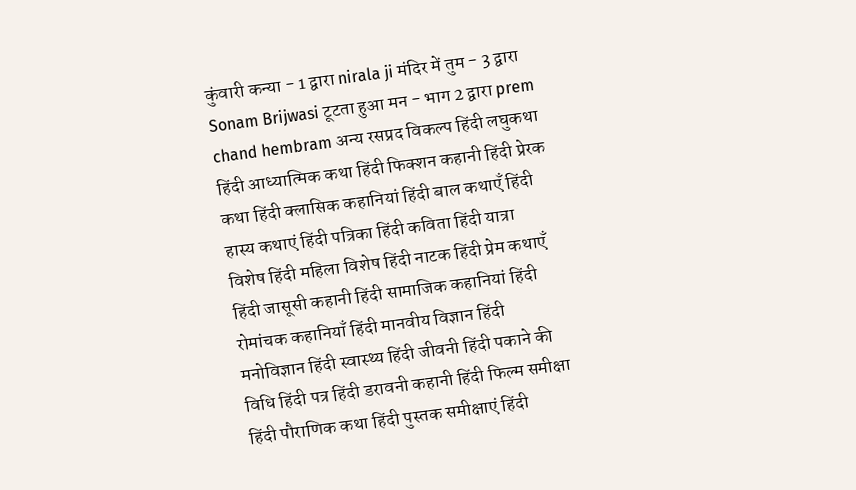कुंवारी कन्या - 1 द्वारा nirala ji मंदिर में तुम - 3 द्वारा Sonam Brijwasi टूटता हुआ मन - भाग 2 द्वारा prem chand hembram अन्य रसप्रद विकल्प हिंदी लघुकथा हिंदी आध्यात्मिक कथा हिंदी फिक्शन कहानी हिंदी प्रेरक कथा हिंदी क्लासिक कहानियां हिंदी बाल कथाएँ हिंदी हास्य कथाएं हिंदी पत्रिका हिंदी कविता हिंदी यात्रा विशेष हिंदी महिला विशेष हिंदी नाटक हिंदी प्रेम कथाएँ हिंदी जासूसी कहानी हिंदी सामाजिक कहानियां हिंदी रोमांचक कहानियाँ हिंदी मानवीय विज्ञान हिंदी मनोविज्ञान हिंदी स्वास्थ्य हिंदी जीवनी हिंदी पकाने की विधि हिंदी पत्र हिंदी डरावनी कहानी हिंदी फिल्म समीक्षा हिंदी पौराणिक कथा हिंदी पुस्तक समीक्षाएं हिंदी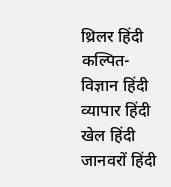थ्रिलर हिंदी कल्पित-विज्ञान हिंदी व्यापार हिंदी खेल हिंदी जानवरों हिंदी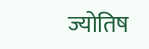ज्योतिष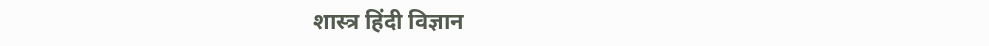शास्त्र हिंदी विज्ञान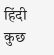हिंदी कुछ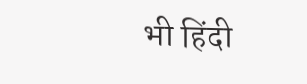भी हिंदी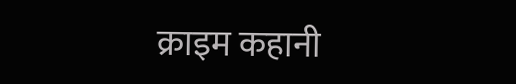क्राइम कहानी